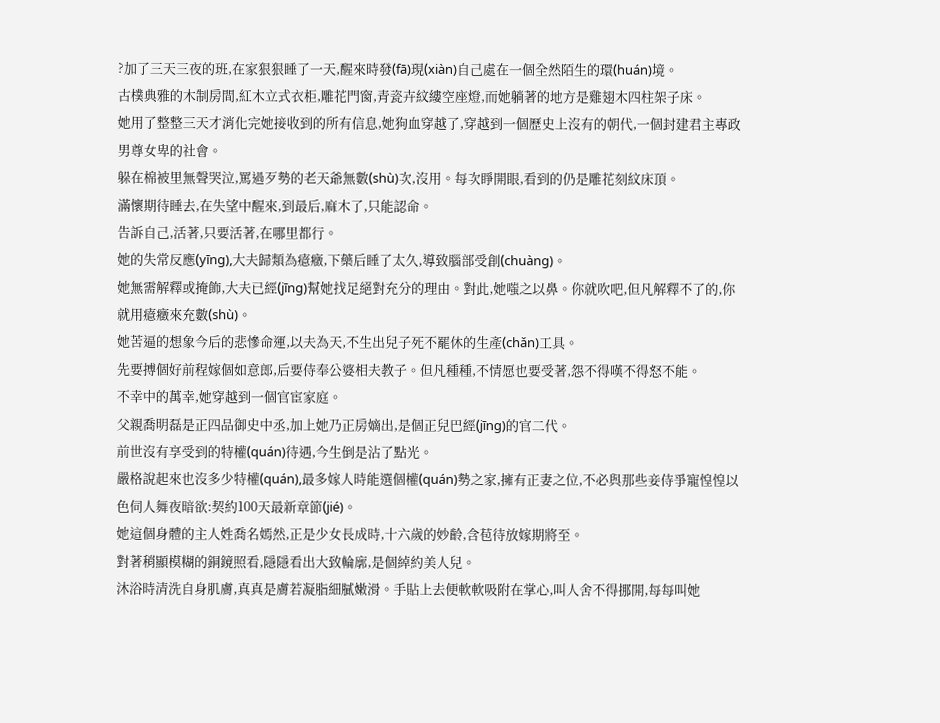?加了三天三夜的班,在家狠狠睡了一天,醒來時發(fā)現(xiàn)自己處在一個全然陌生的環(huán)境。
古樸典雅的木制房間,紅木立式衣柜,雕花門窗,青瓷卉紋縷空座燈,而她躺著的地方是雞翅木四柱架子床。
她用了整整三天才消化完她接收到的所有信息,她狗血穿越了,穿越到一個歷史上沒有的朝代,一個封建君主專政男尊女卑的社會。
躲在棉被里無聲哭泣,罵過歹勢的老天爺無數(shù)次,沒用。每次睜開眼,看到的仍是雕花刻紋床頂。
滿懷期待睡去,在失望中醒來,到最后,麻木了,只能認命。
告訴自己,活著,只要活著,在哪里都行。
她的失常反應(yīng),大夫歸類為癔癥,下藥后睡了太久,導致腦部受創(chuàng)。
她無需解釋或掩飾,大夫已經(jīng)幫她找足絕對充分的理由。對此,她嗤之以鼻。你就吹吧,但凡解釋不了的,你就用癔癥來充數(shù)。
她苦逼的想象今后的悲慘命運,以夫為天,不生出兒子死不罷休的生產(chǎn)工具。
先要搏個好前程嫁個如意郎,后要侍奉公婆相夫教子。但凡種種,不情愿也要受著,怨不得嘆不得怒不能。
不幸中的萬幸,她穿越到一個官宦家庭。
父親喬明磊是正四品御史中丞,加上她乃正房嫡出,是個正兒巴經(jīng)的官二代。
前世沒有享受到的特權(quán)待遇,今生倒是沾了點光。
嚴格說起來也沒多少特權(quán),最多嫁人時能選個權(quán)勢之家,擁有正妻之位,不必與那些妾侍爭寵惶惶以色伺人舞夜暗欲:契約100天最新章節(jié)。
她這個身體的主人姓喬名嫣然,正是少女長成時,十六歲的妙齡,含苞待放嫁期將至。
對著稍顯模糊的銅鏡照看,隱隱看出大致輪廓,是個綽約美人兒。
沐浴時清洗自身肌膚,真真是膚若凝脂細膩嫩滑。手貼上去便軟軟吸附在掌心,叫人舍不得挪開,每每叫她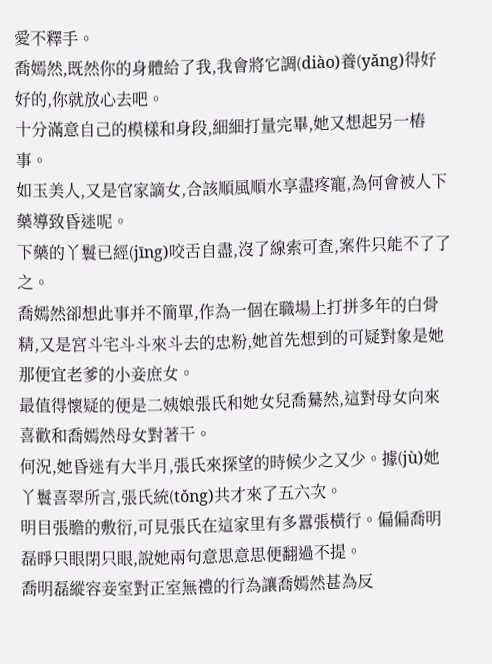愛不釋手。
喬嫣然,既然你的身體給了我,我會將它調(diào)養(yǎng)得好好的,你就放心去吧。
十分滿意自己的模樣和身段,細細打量完畢,她又想起另一樁事。
如玉美人,又是官家謫女,合該順風順水享盡疼寵,為何會被人下藥導致昏迷呢。
下藥的丫鬟已經(jīng)咬舌自盡,沒了線索可查,案件只能不了了之。
喬嫣然卻想此事并不簡單,作為一個在職場上打拼多年的白骨精,又是宮斗宅斗斗來斗去的忠粉,她首先想到的可疑對象是她那便宜老爹的小妾庶女。
最值得懷疑的便是二姨娘張氏和她女兒喬驀然,這對母女向來喜歡和喬嫣然母女對著干。
何況,她昏迷有大半月,張氏來探望的時候少之又少。據(jù)她丫鬟喜翠所言,張氏統(tǒng)共才來了五六次。
明目張膽的敷衍,可見張氏在這家里有多囂張橫行。偏偏喬明磊睜只眼閉只眼,說她兩句意思意思便翻過不提。
喬明磊縱容妾室對正室無禮的行為讓喬嫣然甚為反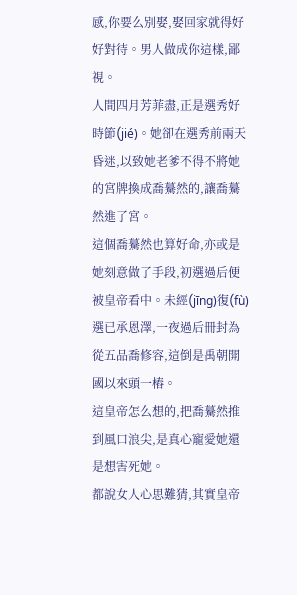感,你要么別娶,娶回家就得好好對待。男人做成你這樣,鄙視。
人間四月芳菲盡,正是選秀好時節(jié)。她卻在選秀前兩天昏迷,以致她老爹不得不將她的宮牌換成喬驀然的,讓喬驀然進了宮。
這個喬驀然也算好命,亦或是她刻意做了手段,初選過后便被皇帝看中。未經(jīng)復(fù)選已承恩澤,一夜過后冊封為從五品喬修容,這倒是禹朝開國以來頭一樁。
這皇帝怎么想的,把喬驀然推到風口浪尖,是真心寵愛她還是想害死她。
都說女人心思難猜,其實皇帝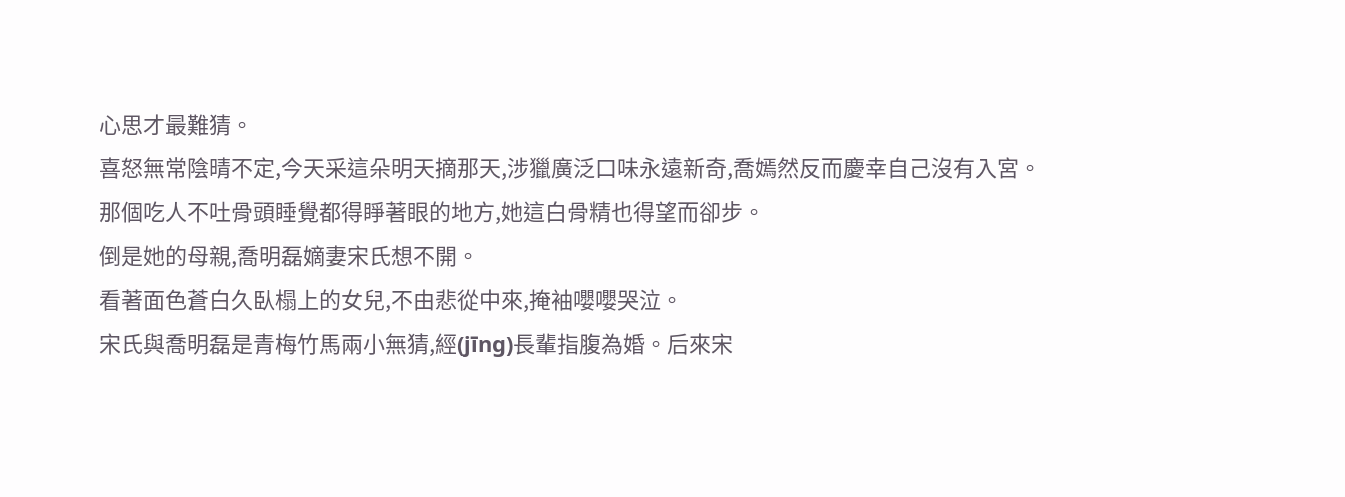心思才最難猜。
喜怒無常陰晴不定,今天采這朵明天摘那天,涉獵廣泛口味永遠新奇,喬嫣然反而慶幸自己沒有入宮。
那個吃人不吐骨頭睡覺都得睜著眼的地方,她這白骨精也得望而卻步。
倒是她的母親,喬明磊嫡妻宋氏想不開。
看著面色蒼白久臥榻上的女兒,不由悲從中來,掩袖嚶嚶哭泣。
宋氏與喬明磊是青梅竹馬兩小無猜,經(jīng)長輩指腹為婚。后來宋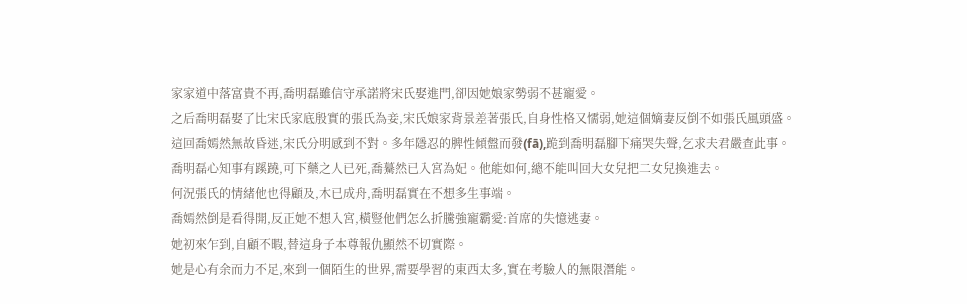家家道中落富貴不再,喬明磊雖信守承諾將宋氏娶進門,卻因她娘家勢弱不甚寵愛。
之后喬明磊娶了比宋氏家底殷實的張氏為妾,宋氏娘家背景差著張氏,自身性格又懦弱,她這個嫡妻反倒不如張氏風頭盛。
這回喬嫣然無故昏迷,宋氏分明感到不對。多年隱忍的脾性傾盤而發(fā),跪到喬明磊腳下痛哭失聲,乞求夫君嚴查此事。
喬明磊心知事有蹊蹺,可下藥之人已死,喬驀然已入宮為妃。他能如何,總不能叫回大女兒把二女兒換進去。
何況張氏的情緒他也得顧及,木已成舟,喬明磊實在不想多生事端。
喬嫣然倒是看得開,反正她不想入宮,橫豎他們怎么折騰強寵霸愛:首席的失憶逃妻。
她初來乍到,自顧不暇,替這身子本尊報仇顯然不切實際。
她是心有余而力不足,來到一個陌生的世界,需要學習的東西太多,實在考驗人的無限潛能。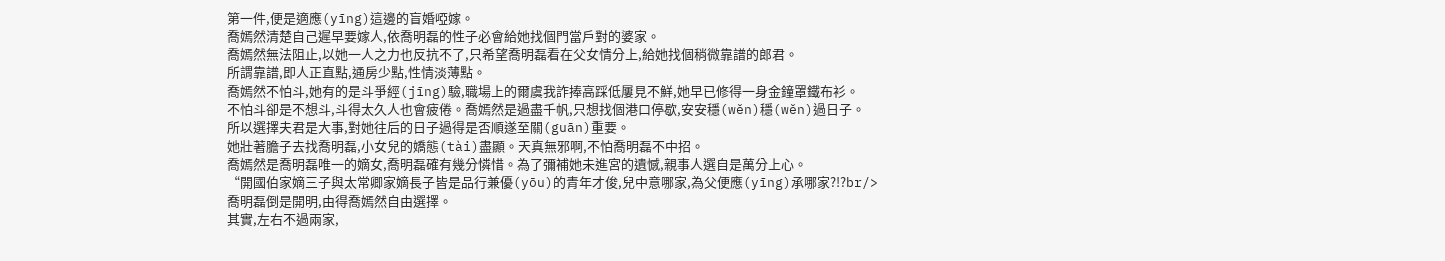第一件,便是適應(yīng)這邊的盲婚啞嫁。
喬嫣然清楚自己遲早要嫁人,依喬明磊的性子必會給她找個門當戶對的婆家。
喬嫣然無法阻止,以她一人之力也反抗不了,只希望喬明磊看在父女情分上,給她找個稍微靠譜的郎君。
所謂靠譜,即人正直點,通房少點,性情淡薄點。
喬嫣然不怕斗,她有的是斗爭經(jīng)驗,職場上的爾虞我詐捧高踩低屢見不鮮,她早已修得一身金鐘罩鐵布衫。
不怕斗卻是不想斗,斗得太久人也會疲倦。喬嫣然是過盡千帆,只想找個港口停歇,安安穩(wěn)穩(wěn)過日子。
所以選擇夫君是大事,對她往后的日子過得是否順遂至關(guān)重要。
她壯著膽子去找喬明磊,小女兒的嬌態(tài)盡顯。天真無邪啊,不怕喬明磊不中招。
喬嫣然是喬明磊唯一的嫡女,喬明磊確有幾分憐惜。為了彌補她未進宮的遺憾,親事人選自是萬分上心。
“開國伯家嫡三子與太常卿家嫡長子皆是品行兼優(yōu)的青年才俊,兒中意哪家,為父便應(yīng)承哪家?!?br/>
喬明磊倒是開明,由得喬嫣然自由選擇。
其實,左右不過兩家,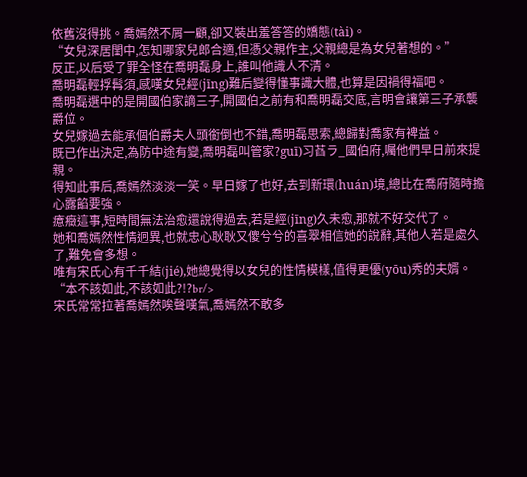依舊沒得挑。喬嫣然不屑一顧,卻又裝出羞答答的嬌態(tài)。
“女兒深居閨中,怎知哪家兒郎合適,但憑父親作主,父親總是為女兒著想的。”
反正,以后受了罪全怪在喬明磊身上,誰叫他識人不清。
喬明磊輕捊髥須,感嘆女兒經(jīng)難后變得懂事識大體,也算是因禍得福吧。
喬明磊選中的是開國伯家謫三子,開國伯之前有和喬明磊交底,言明會讓第三子承襲爵位。
女兒嫁過去能承個伯爵夫人頭銜倒也不錯,喬明磊思索,總歸對喬家有裨益。
既已作出決定,為防中途有變,喬明磊叫管家?guī)习萏ラ_國伯府,囑他們早日前來提親。
得知此事后,喬嫣然淡淡一笑。早日嫁了也好,去到新環(huán)境,總比在喬府隨時擔心露餡要強。
癔癥這事,短時間無法治愈還說得過去,若是經(jīng)久未愈,那就不好交代了。
她和喬嫣然性情迥異,也就忠心耿耿又傻兮兮的喜翠相信她的說辭,其他人若是處久了,難免會多想。
唯有宋氏心有千千結(jié),她總覺得以女兒的性情模樣,值得更優(yōu)秀的夫婿。
“本不該如此,不該如此?!?br/>
宋氏常常拉著喬嫣然唉聲嘆氣,喬嫣然不敢多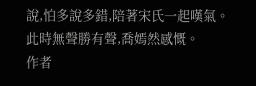說,怕多說多錯,陪著宋氏一起嘆氣。
此時無聲勝有聲,喬嫣然感慨。
作者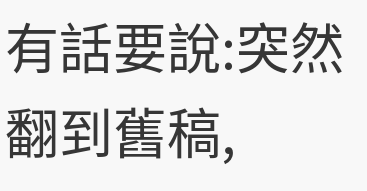有話要說:突然翻到舊稿,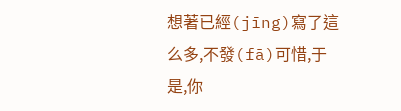想著已經(jīng)寫了這么多,不發(fā)可惜,于是,你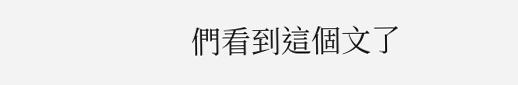們看到這個文了